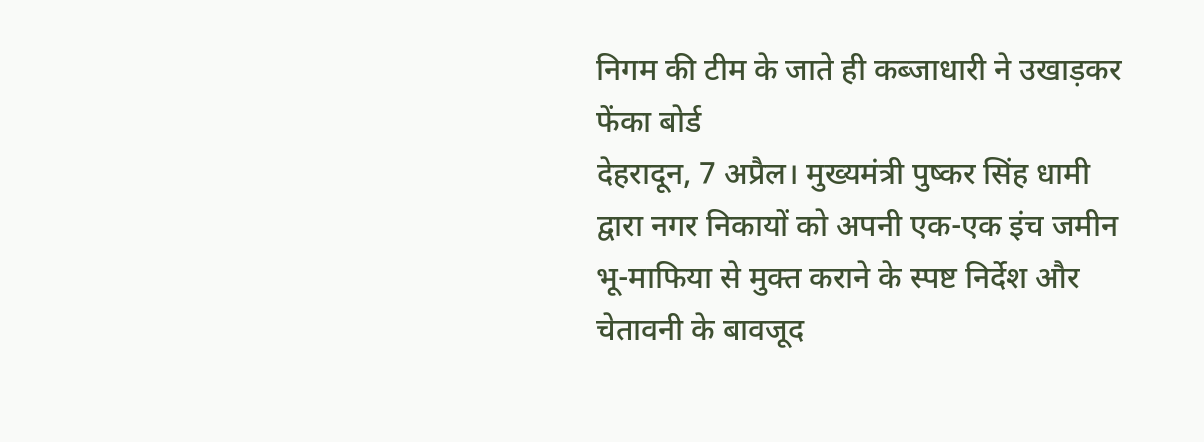निगम की टीम के जाते ही कब्जाधारी ने उखाड़कर फेंका बोर्ड
देहरादून, 7 अप्रैल। मुख्यमंत्री पुष्कर सिंह धामी द्वारा नगर निकायों को अपनी एक-एक इंच जमीन भू-माफिया से मुक्त कराने के स्पष्ट निर्देश और चेतावनी के बावजूद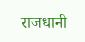राजधानी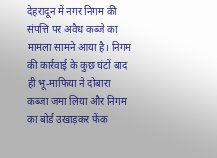देहरादून में नगर निगम की संपत्ति पर अवैध कब्जे का मामला सामने आया है। निगम की कार्रवाई के कुछ घंटों बाद ही भू-माफिया ने दोबारा कब्जा जमा लिया और निगम का बोर्ड उखाड़कर फेंक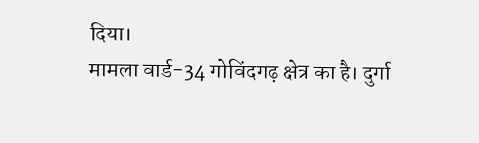दिया।
मामला वार्ड-34 गोविंदगढ़ क्षेत्र का है। दुर्गा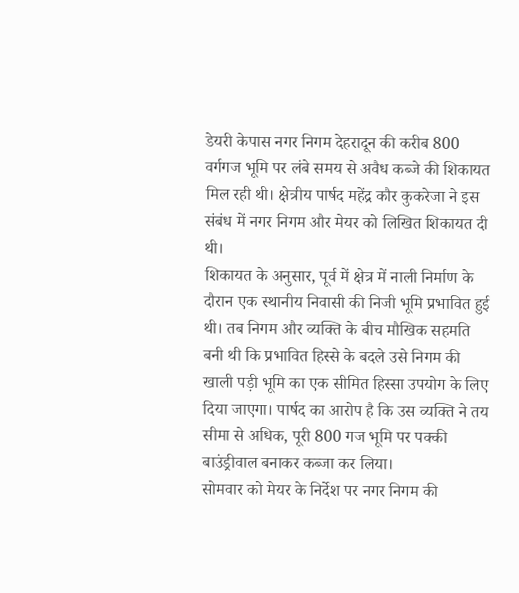डेयरी केपास नगर निगम देहरादून की करीब 800 वर्गगज भूमि पर लंबे समय से अवैध कब्जे की शिकायत मिल रही थी। क्षेत्रीय पार्षद महेंद्र कौर कुकरेजा ने इस संबंध में नगर निगम और मेयर को लिखित शिकायत दी थी।
शिकायत के अनुसार, पूर्व में क्षेत्र में नाली निर्माण के दौरान एक स्थानीय निवासी की निजी भूमि प्रभावित हुई थी। तब निगम और व्यक्ति के बीच मौखिक सहमति बनी थी कि प्रभावित हिस्से के बदले उसे निगम की खाली पड़ी भूमि का एक सीमित हिस्सा उपयोग के लिए दिया जाएगा। पार्षद का आरोप है कि उस व्यक्ति ने तय सीमा से अधिक, पूरी 800 गज भूमि पर पक्की बाउंड्रीवाल बनाकर कब्जा कर लिया।
सोमवार को मेयर के निर्देश पर नगर निगम की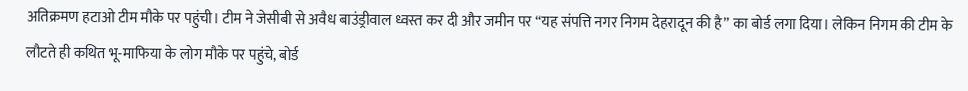अतिक्रमण हटाओ टीम मौके पर पहुंची। टीम ने जेसीबी से अवैध बाउंड्रीवाल ध्वस्त कर दी और जमीन पर “यह संपत्ति नगर निगम देहरादून की है” का बोर्ड लगा दिया। लेकिन निगम की टीम के लौटते ही कथित भू-माफिया के लोग मौके पर पहुंचे, बोर्ड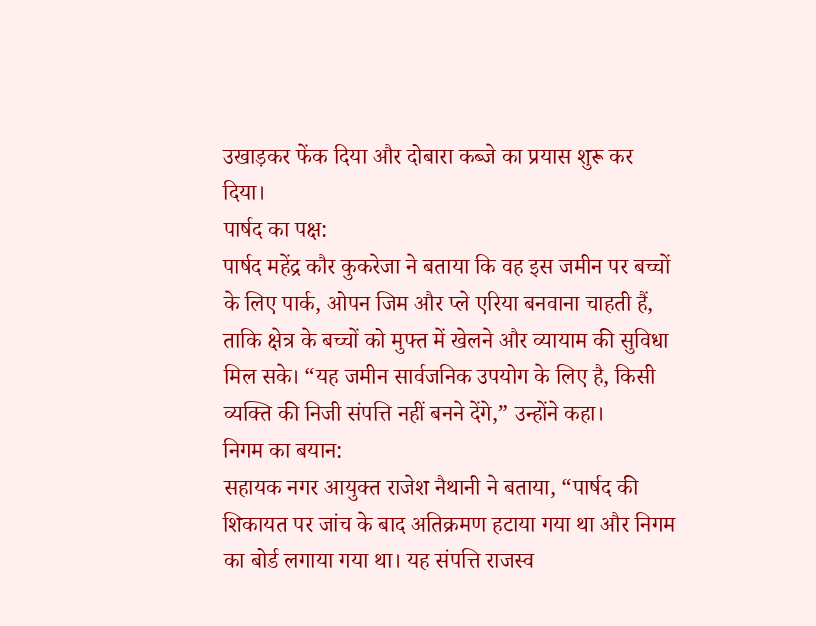उखाड़कर फेंक दिया और दोबारा कब्जे का प्रयास शुरू कर दिया।
पार्षद का पक्ष:
पार्षद महेंद्र कौर कुकरेजा ने बताया कि वह इस जमीन पर बच्चों के लिए पार्क, ओपन जिम और प्ले एरिया बनवाना चाहती हैं, ताकि क्षेत्र के बच्चों को मुफ्त में खेलने और व्यायाम की सुविधा मिल सके। “यह जमीन सार्वजनिक उपयोग के लिए है, किसी व्यक्ति की निजी संपत्ति नहीं बनने देंगे,” उन्होंने कहा।
निगम का बयान:
सहायक नगर आयुक्त राजेश नैथानी ने बताया, “पार्षद की शिकायत पर जांच के बाद अतिक्रमण हटाया गया था और निगम का बोर्ड लगाया गया था। यह संपत्ति राजस्व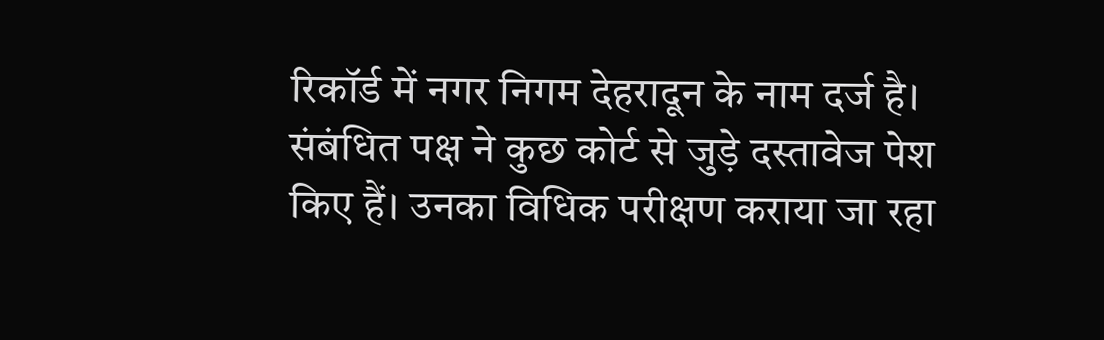रिकॉर्ड में नगर निगम देहरादून के नाम दर्ज है। संबंधित पक्ष ने कुछ कोर्ट से जुड़े दस्तावेज पेश किए हैं। उनका विधिक परीक्षण कराया जा रहा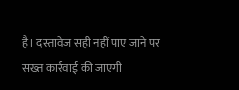है। दस्तावेज सही नहीं पाए जाने पर सख्त कार्रवाई की जाएगी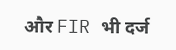और FIR भी दर्ज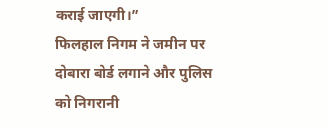कराई जाएगी।”
फिलहाल निगम ने जमीन पर दोबारा बोर्ड लगाने और पुलिस को निगरानी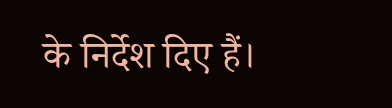के निर्देश दिए हैं।